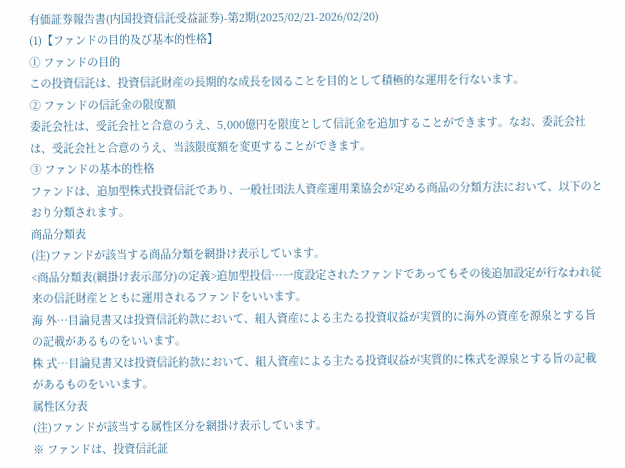有価証券報告書(内国投資信託受益証券)-第2期(2025/02/21-2026/02/20)
(1)【ファンドの目的及び基本的性格】
① ファンドの目的
この投資信託は、投資信託財産の長期的な成長を図ることを目的として積極的な運用を行ないます。
② ファンドの信託金の限度額
委託会社は、受託会社と合意のうえ、5,000億円を限度として信託金を追加することができます。なお、委託会社は、受託会社と合意のうえ、当該限度額を変更することができます。
③ ファンドの基本的性格
ファンドは、追加型株式投資信託であり、一般社団法人資産運用業協会が定める商品の分類方法において、以下のとおり分類されます。
商品分類表
(注)ファンドが該当する商品分類を網掛け表示しています。
<商品分類表(網掛け表示部分)の定義>追加型投信…一度設定されたファンドであってもその後追加設定が行なわれ従来の信託財産とともに運用されるファンドをいいます。
海 外…目論見書又は投資信託約款において、組入資産による主たる投資収益が実質的に海外の資産を源泉とする旨の記載があるものをいいます。
株 式…目論見書又は投資信託約款において、組入資産による主たる投資収益が実質的に株式を源泉とする旨の記載があるものをいいます。
属性区分表
(注)ファンドが該当する属性区分を網掛け表示しています。
※ ファンドは、投資信託証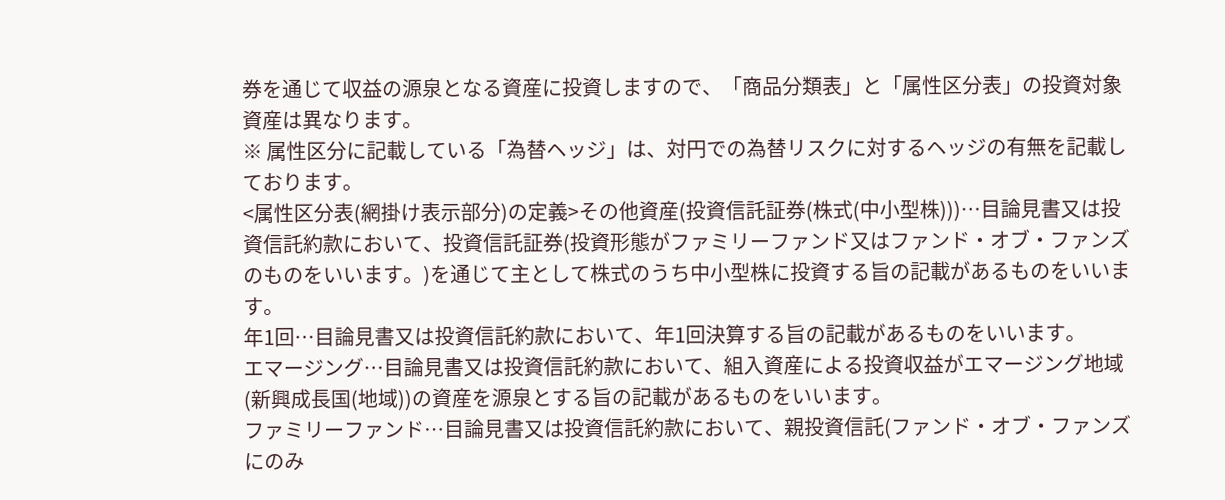券を通じて収益の源泉となる資産に投資しますので、「商品分類表」と「属性区分表」の投資対象資産は異なります。
※ 属性区分に記載している「為替ヘッジ」は、対円での為替リスクに対するヘッジの有無を記載しております。
<属性区分表(網掛け表示部分)の定義>その他資産(投資信託証券(株式(中小型株)))…目論見書又は投資信託約款において、投資信託証券(投資形態がファミリーファンド又はファンド・オブ・ファンズのものをいいます。)を通じて主として株式のうち中小型株に投資する旨の記載があるものをいいます。
年1回…目論見書又は投資信託約款において、年1回決算する旨の記載があるものをいいます。
エマージング…目論見書又は投資信託約款において、組入資産による投資収益がエマージング地域(新興成長国(地域))の資産を源泉とする旨の記載があるものをいいます。
ファミリーファンド…目論見書又は投資信託約款において、親投資信託(ファンド・オブ・ファンズにのみ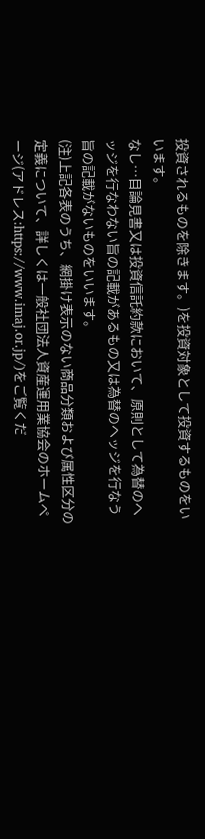投資されるものを除きます。)を投資対象として投資するものをいいます。
なし…目論見書又は投資信託約款において、原則として為替のヘッジを行なわない旨の記載があるもの又は為替のヘッジを行なう旨の記載がないものをいいます。
(注)上記各表のうち、網掛け表示のない商品分類および属性区分の定義について、詳しくは一般社団法人資産運用業協会のホームページ(アドレス:https://www.imaj.or.jp/)をご覧くだ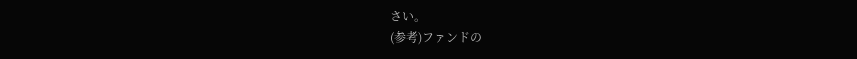さい。
(参考)ファンドの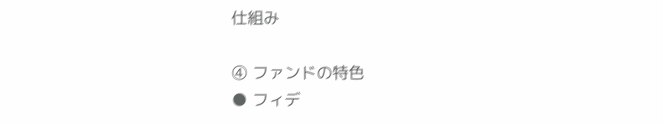仕組み

④ ファンドの特色
● フィデ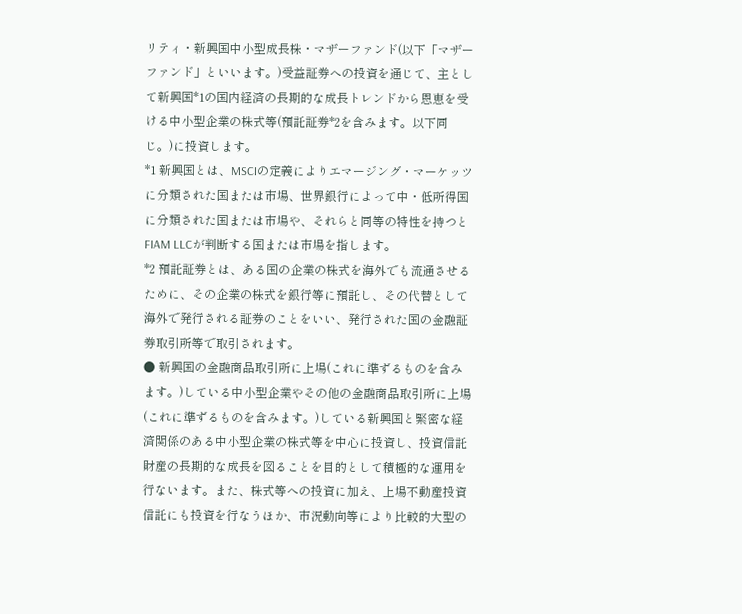リティ・新興国中小型成長株・マザーファンド(以下「マザーファンド」といいます。)受益証券への投資を通じて、主として新興国*1の国内経済の長期的な成長トレンドから恩恵を受ける中小型企業の株式等(預託証券*2を含みます。以下同じ。)に投資します。
*1 新興国とは、MSCIの定義によりエマージング・マーケッツに分類された国または市場、世界銀行によって中・低所得国に分類された国または市場や、それらと同等の特性を持つとFIAM LLCが判断する国または市場を指します。
*2 預託証券とは、ある国の企業の株式を海外でも流通させるために、その企業の株式を銀行等に預託し、その代替として海外で発行される証券のことをいい、発行された国の金融証券取引所等で取引されます。
● 新興国の金融商品取引所に上場(これに準ずるものを含みます。)している中小型企業やその他の金融商品取引所に上場(これに準ずるものを含みます。)している新興国と緊密な経済関係のある中小型企業の株式等を中心に投資し、投資信託財産の長期的な成長を図ることを目的として積極的な運用を行ないます。また、株式等への投資に加え、上場不動産投資信託にも投資を行なうほか、市況動向等により比較的大型の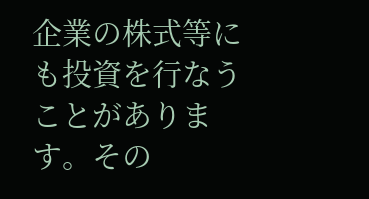企業の株式等にも投資を行なうことがあります。その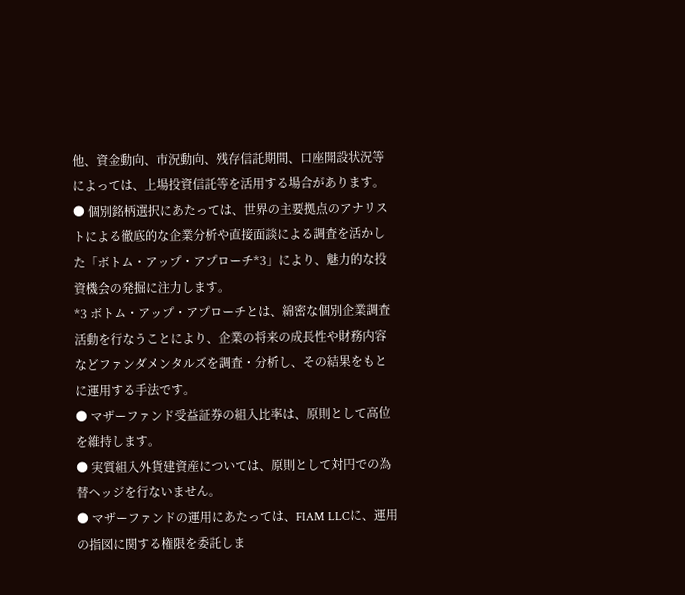他、資金動向、市況動向、残存信託期間、口座開設状況等によっては、上場投資信託等を活用する場合があります。
● 個別銘柄選択にあたっては、世界の主要拠点のアナリストによる徹底的な企業分析や直接面談による調査を活かした「ボトム・アップ・アプローチ*3」により、魅力的な投資機会の発掘に注力します。
*3 ボトム・アップ・アプローチとは、綿密な個別企業調査活動を行なうことにより、企業の将来の成長性や財務内容などファンダメンタルズを調査・分析し、その結果をもとに運用する手法です。
● マザーファンド受益証券の組入比率は、原則として高位を維持します。
● 実質組入外貨建資産については、原則として対円での為替ヘッジを行ないません。
● マザーファンドの運用にあたっては、FIAM LLCに、運用の指図に関する権限を委託しま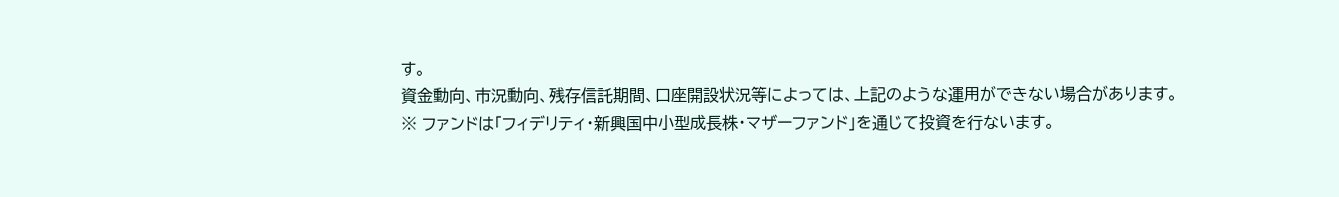す。
資金動向、市況動向、残存信託期間、口座開設状況等によっては、上記のような運用ができない場合があります。
※ ファンドは「フィデリティ・新興国中小型成長株・マザーファンド」を通じて投資を行ないます。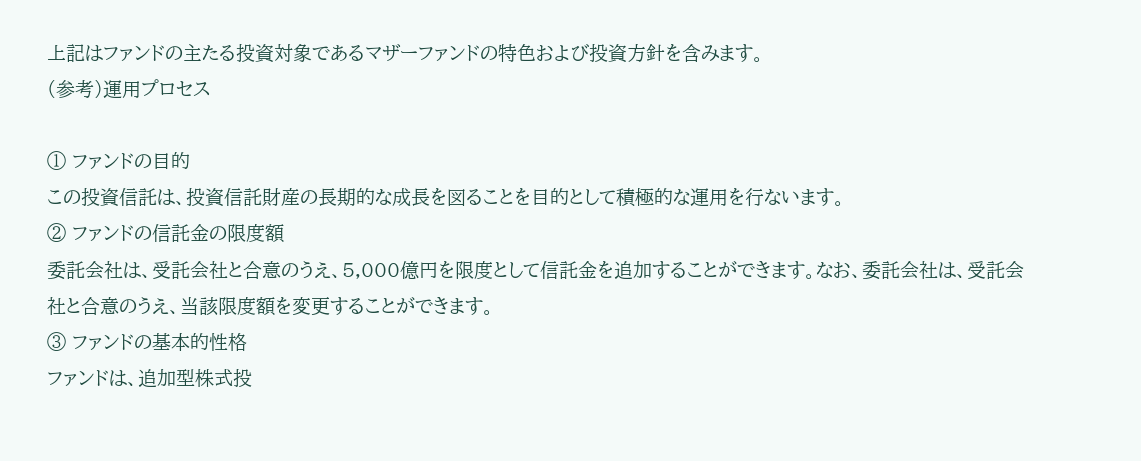上記はファンドの主たる投資対象であるマザーファンドの特色および投資方針を含みます。
(参考)運用プロセス

① ファンドの目的
この投資信託は、投資信託財産の長期的な成長を図ることを目的として積極的な運用を行ないます。
② ファンドの信託金の限度額
委託会社は、受託会社と合意のうえ、5,000億円を限度として信託金を追加することができます。なお、委託会社は、受託会社と合意のうえ、当該限度額を変更することができます。
③ ファンドの基本的性格
ファンドは、追加型株式投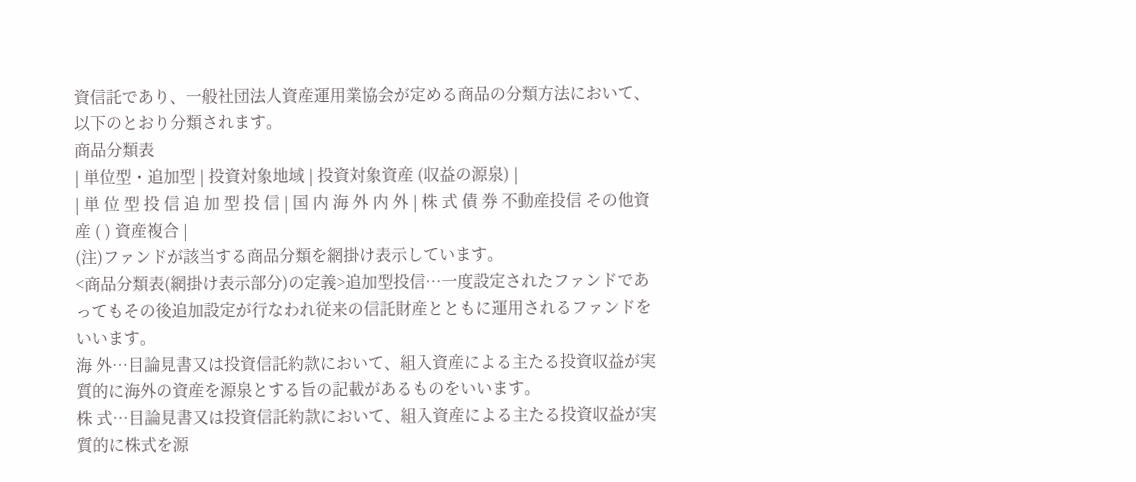資信託であり、一般社団法人資産運用業協会が定める商品の分類方法において、以下のとおり分類されます。
商品分類表
| 単位型・追加型 | 投資対象地域 | 投資対象資産 (収益の源泉) |
| 単 位 型 投 信 追 加 型 投 信 | 国 内 海 外 内 外 | 株 式 債 券 不動産投信 その他資産 ( ) 資産複合 |
(注)ファンドが該当する商品分類を網掛け表示しています。
<商品分類表(網掛け表示部分)の定義>追加型投信…一度設定されたファンドであってもその後追加設定が行なわれ従来の信託財産とともに運用されるファンドをいいます。
海 外…目論見書又は投資信託約款において、組入資産による主たる投資収益が実質的に海外の資産を源泉とする旨の記載があるものをいいます。
株 式…目論見書又は投資信託約款において、組入資産による主たる投資収益が実質的に株式を源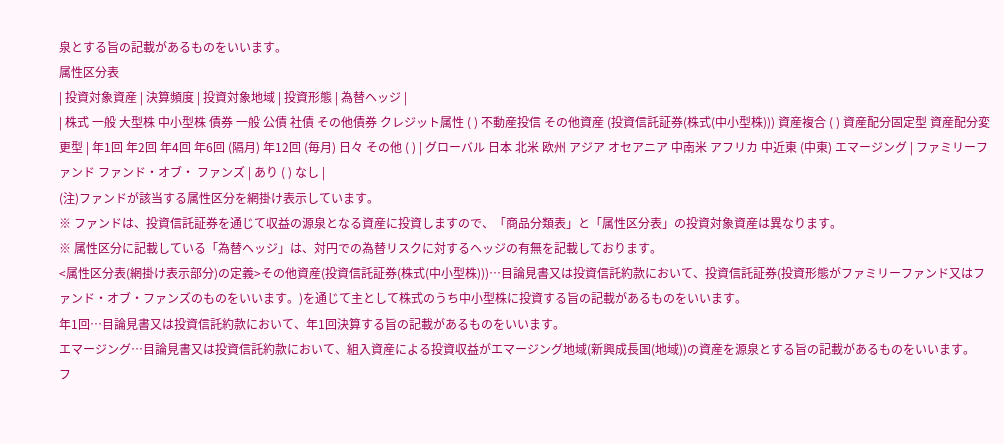泉とする旨の記載があるものをいいます。
属性区分表
| 投資対象資産 | 決算頻度 | 投資対象地域 | 投資形態 | 為替ヘッジ |
| 株式 一般 大型株 中小型株 債券 一般 公債 社債 その他債券 クレジット属性 ( ) 不動産投信 その他資産 (投資信託証券(株式(中小型株))) 資産複合 ( ) 資産配分固定型 資産配分変更型 | 年1回 年2回 年4回 年6回 (隔月) 年12回 (毎月) 日々 その他 ( ) | グローバル 日本 北米 欧州 アジア オセアニア 中南米 アフリカ 中近東 (中東) エマージング | ファミリーファンド ファンド・オブ・ ファンズ | あり ( ) なし |
(注)ファンドが該当する属性区分を網掛け表示しています。
※ ファンドは、投資信託証券を通じて収益の源泉となる資産に投資しますので、「商品分類表」と「属性区分表」の投資対象資産は異なります。
※ 属性区分に記載している「為替ヘッジ」は、対円での為替リスクに対するヘッジの有無を記載しております。
<属性区分表(網掛け表示部分)の定義>その他資産(投資信託証券(株式(中小型株)))…目論見書又は投資信託約款において、投資信託証券(投資形態がファミリーファンド又はファンド・オブ・ファンズのものをいいます。)を通じて主として株式のうち中小型株に投資する旨の記載があるものをいいます。
年1回…目論見書又は投資信託約款において、年1回決算する旨の記載があるものをいいます。
エマージング…目論見書又は投資信託約款において、組入資産による投資収益がエマージング地域(新興成長国(地域))の資産を源泉とする旨の記載があるものをいいます。
フ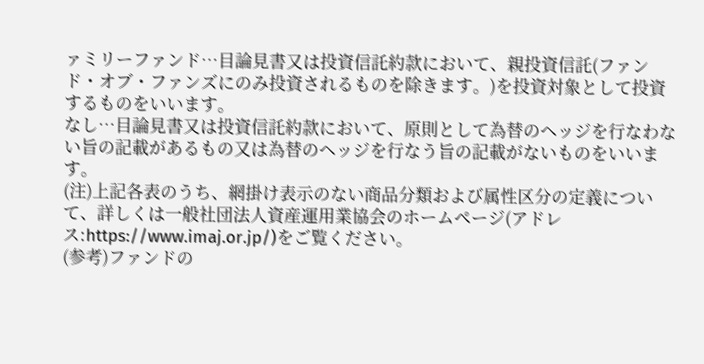ァミリーファンド…目論見書又は投資信託約款において、親投資信託(ファンド・オブ・ファンズにのみ投資されるものを除きます。)を投資対象として投資するものをいいます。
なし…目論見書又は投資信託約款において、原則として為替のヘッジを行なわない旨の記載があるもの又は為替のヘッジを行なう旨の記載がないものをいいます。
(注)上記各表のうち、網掛け表示のない商品分類および属性区分の定義について、詳しくは一般社団法人資産運用業協会のホームページ(アドレス:https://www.imaj.or.jp/)をご覧ください。
(参考)ファンドの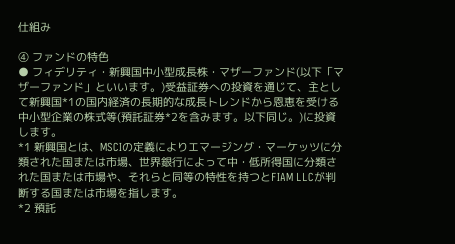仕組み

④ ファンドの特色
● フィデリティ・新興国中小型成長株・マザーファンド(以下「マザーファンド」といいます。)受益証券への投資を通じて、主として新興国*1の国内経済の長期的な成長トレンドから恩恵を受ける中小型企業の株式等(預託証券*2を含みます。以下同じ。)に投資します。
*1 新興国とは、MSCIの定義によりエマージング・マーケッツに分類された国または市場、世界銀行によって中・低所得国に分類された国または市場や、それらと同等の特性を持つとFIAM LLCが判断する国または市場を指します。
*2 預託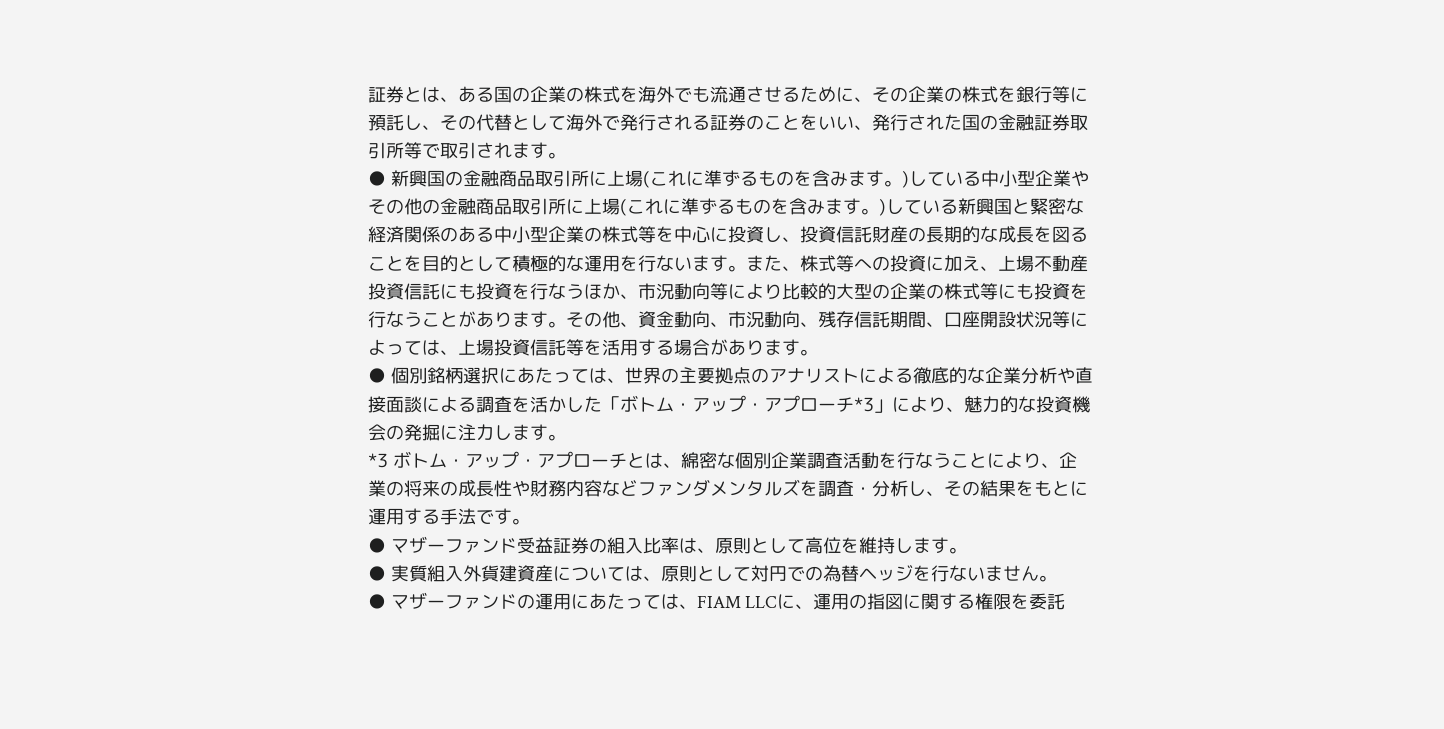証券とは、ある国の企業の株式を海外でも流通させるために、その企業の株式を銀行等に預託し、その代替として海外で発行される証券のことをいい、発行された国の金融証券取引所等で取引されます。
● 新興国の金融商品取引所に上場(これに準ずるものを含みます。)している中小型企業やその他の金融商品取引所に上場(これに準ずるものを含みます。)している新興国と緊密な経済関係のある中小型企業の株式等を中心に投資し、投資信託財産の長期的な成長を図ることを目的として積極的な運用を行ないます。また、株式等への投資に加え、上場不動産投資信託にも投資を行なうほか、市況動向等により比較的大型の企業の株式等にも投資を行なうことがあります。その他、資金動向、市況動向、残存信託期間、口座開設状況等によっては、上場投資信託等を活用する場合があります。
● 個別銘柄選択にあたっては、世界の主要拠点のアナリストによる徹底的な企業分析や直接面談による調査を活かした「ボトム・アップ・アプローチ*3」により、魅力的な投資機会の発掘に注力します。
*3 ボトム・アップ・アプローチとは、綿密な個別企業調査活動を行なうことにより、企業の将来の成長性や財務内容などファンダメンタルズを調査・分析し、その結果をもとに運用する手法です。
● マザーファンド受益証券の組入比率は、原則として高位を維持します。
● 実質組入外貨建資産については、原則として対円での為替ヘッジを行ないません。
● マザーファンドの運用にあたっては、FIAM LLCに、運用の指図に関する権限を委託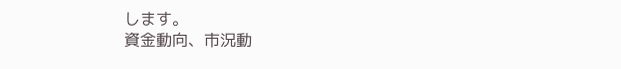します。
資金動向、市況動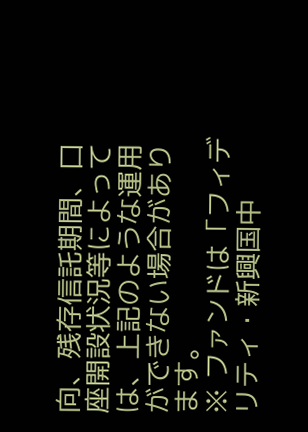向、残存信託期間、口座開設状況等によっては、上記のような運用ができない場合があります。
※ ファンドは「フィデリティ・新興国中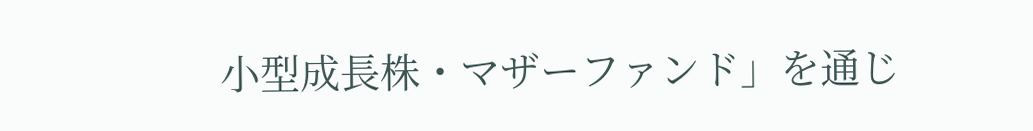小型成長株・マザーファンド」を通じ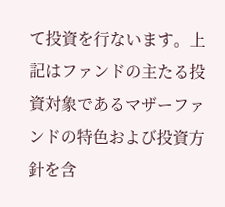て投資を行ないます。上記はファンドの主たる投資対象であるマザーファンドの特色および投資方針を含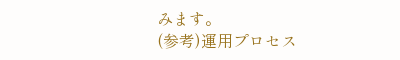みます。
(参考)運用プロセス